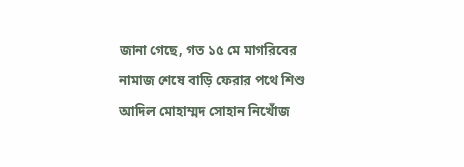জানা গেছে, গত ১৫ মে মাগরিবের নামাজ শেষে বাড়ি ফেরার পথে শিশু আদিল মোহাম্মদ সোহান নিখোঁজ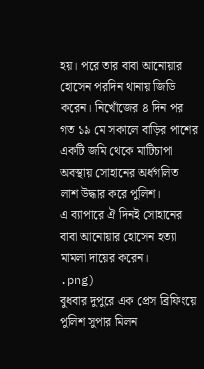হয়। পরে তার বাবা আনোয়ার হোসেন পরদিন থানায় জিডি করেন। নিখোঁজের ৪ দিন পর গত ১৯ মে সকালে বাড়ির পাশের একটি জমি থেকে মাটিচাপা অবস্থায় সোহানের অর্ধগলিত লাশ উদ্ধার করে পুলিশ।
এ ব্যাপারে ঐ দিনই সোহানের বাবা আনোয়ার হোসেন হত্যা মামলা দায়ের করেন।
.png)
বুধবার দুপুরে এক প্রেস ব্রিফিংয়ে পুলিশ সুপার মিলন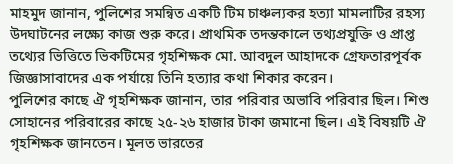মাহমুদ জানান, পুলিশের সমন্বিত একটি টিম চাঞ্চল্যকর হত্যা মামলাটির রহস্য উদঘাটনের লক্ষ্যে কাজ শুরু করে। প্রাথমিক তদন্তকালে তথ্যপ্রযুক্তি ও প্রাপ্ত তথ্যের ভিত্তিতে ভিকটিমের গৃহশিক্ষক মো. আবদুল আহাদকে গ্রেফতারপূর্বক জিজ্ঞাসাবাদের এক পর্যায়ে তিনি হত্যার কথা শিকার করেন।
পুলিশের কাছে ঐ গৃহশিক্ষক জানান, তার পরিবার অভাবি পরিবার ছিল। শিশু সোহানের পরিবারের কাছে ২৫-২৬ হাজার টাকা জমানো ছিল। এই বিষয়টি ঐ গৃহশিক্ষক জানতেন। মূলত ভারতের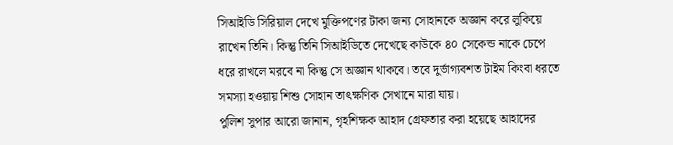সিআইডি সিরিয়াল দেখে মুক্তিপণের টাকা জন্য সোহানকে অজ্ঞান করে লুকিয়ে রাখেন তিনি। কিন্তু তিনি সিআইডিতে দেখেছে কাউকে ৪০ সেকেন্ড নাকে চেপে ধরে রাখলে মরবে না কিন্তু সে অজ্ঞান থাকবে। তবে দুর্ভাগ্যবশত টাইম কিংবা ধরতে সমস্যা হওয়ায় শিশু সোহান তাৎক্ষণিক সেখানে মারা যায়।
পুলিশ সুপার আরো জানান, গৃহশিক্ষক আহাদ গ্রেফতার করা হয়েছে আহাদের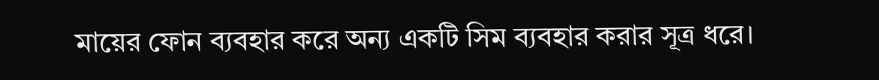মায়ের ফোন ব্যবহার করে অন্য একটি সিম ব্যবহার করার সূত্র ধরে।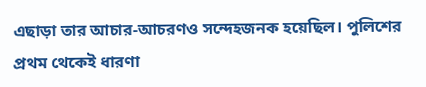এছাড়া তার আচার-আচরণও সন্দেহজনক হয়েছিল। পুলিশের প্রথম থেকেই ধারণা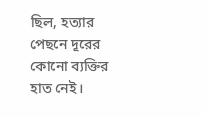ছিল, হত্যার পেছনে দূরের কোনো ব্যক্তির হাত নেই।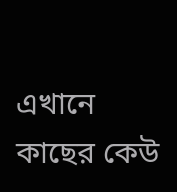এখানে কাছের কেউ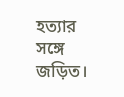হত্যার সঙ্গে জড়িত।